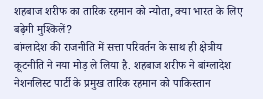शहबाज शरीफ का तारिक रहमान को न्योता, क्या भारत के लिए बढ़ेगी मुश्किलें?
बांग्लादेश की राजनीति में सत्ता परिवर्तन के साथ ही क्षेत्रीय कूटनीति ने नया मोड़ ले लिया है. शहबाज शरीफ ने बांग्लादेश नेशनलिस्ट पार्टी के प्रमुख तारिक रहमान को पाकिस्तान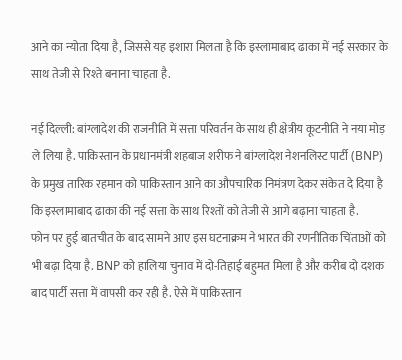आने का न्योता दिया है, जिससे यह इशारा मिलता है कि इस्लामाबाद ढाका में नई सरकार के साथ तेजी से रिश्ते बनाना चाहता है.

नई दिल्ली: बांग्लादेश की राजनीति में सत्ता परिवर्तन के साथ ही क्षेत्रीय कूटनीति ने नया मोड़ ले लिया है. पाकिस्तान के प्रधानमंत्री शहबाज शरीफ ने बांग्लादेश नेशनलिस्ट पार्टी (BNP) के प्रमुख तारिक रहमान को पाकिस्तान आने का औपचारिक निमंत्रण देकर संकेत दे दिया है कि इस्लामाबाद ढाका की नई सत्ता के साथ रिश्तों को तेजी से आगे बढ़ाना चाहता है.
फोन पर हुई बातचीत के बाद सामने आए इस घटनाक्रम ने भारत की रणनीतिक चिंताओं को भी बढ़ा दिया है. BNP को हालिया चुनाव में दो-तिहाई बहुमत मिला है और करीब दो दशक बाद पार्टी सत्ता में वापसी कर रही है. ऐसे में पाकिस्तान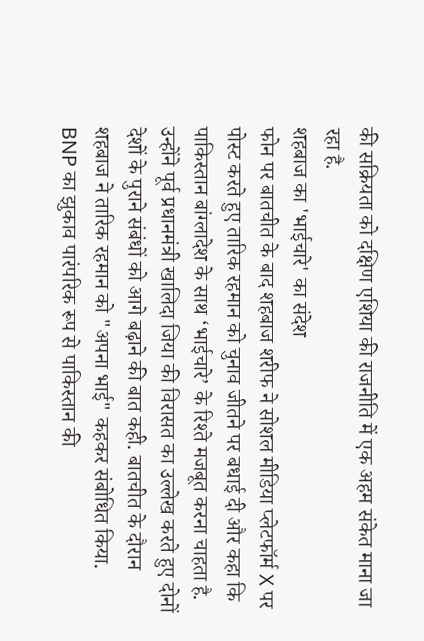की सक्रियता को दक्षिण एशिया की राजनीति में एक अहम संकेत माना जा रहा है.
शहबाज का 'भाईचारे' का संदेश
फोन पर बातचीत के बाद शहबाज शरीफ ने सोशल मीडिया प्लेटफॉर्म X पर पोस्ट करते हुए तारिक रहमान को चुनाव जीतने पर बधाई दी और कहा कि पाकिस्तान बांग्लादेश के साथ ‘भाईचारे’ के रिश्ते मजबूत करना चाहता है.
उन्होंने पूर्व प्रधानमंत्री खालिदा जिया की विरासत का उल्लेख करते हुए दोनों देशों के पुराने संबंधों को आगे बढ़ाने की बात कही. बातचीत के दौरान शहबाज ने तारिक रहमान को "अपना भाई" कहकर संबोधित किया.
BNP का झुकाव पारंपरिक रूप से पाकिस्तान की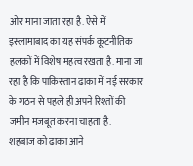ओर माना जाता रहा है. ऐसे में इस्लामाबाद का यह संपर्क कूटनीतिक हलकों में विशेष महत्व रखता है. माना जा रहा है कि पाकिस्तान ढाका में नई सरकार के गठन से पहले ही अपने रिश्तों की जमीन मजबूत करना चाहता है.
शहबाज को ढाका आने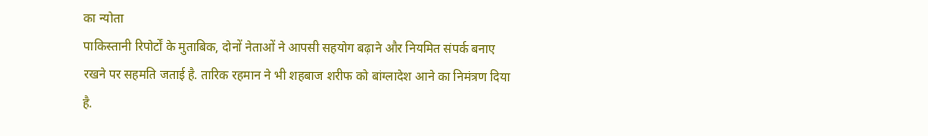का न्योता
पाकिस्तानी रिपोर्टों के मुताबिक, दोनों नेताओं ने आपसी सहयोग बढ़ाने और नियमित संपर्क बनाए रखने पर सहमति जताई है. तारिक रहमान ने भी शहबाज शरीफ को बांग्लादेश आने का निमंत्रण दिया है.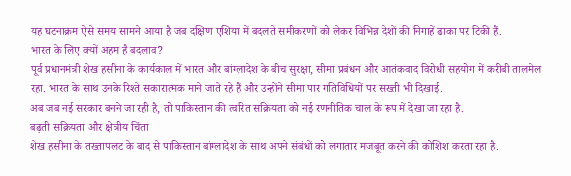यह घटनाक्रम ऐसे समय सामने आया है जब दक्षिण एशिया में बदलते समीकरणों को लेकर विभिन्न देशों की निगाहें ढाका पर टिकी हैं.
भारत के लिए क्यों अहम है बदलाव?
पूर्व प्रधानमंत्री शेख हसीना के कार्यकाल में भारत और बांग्लादेश के बीच सुरक्षा, सीमा प्रबंधन और आतंकवाद विरोधी सहयोग में करीबी तालमेल रहा. भारत के साथ उनके रिश्ते सकारात्मक माने जाते रहे हैं और उन्होंने सीमा पार गतिविधियों पर सख्ती भी दिखाई.
अब जब नई सरकार बनने जा रही है, तो पाकिस्तान की त्वरित सक्रियता को नई रणनीतिक चाल के रूप में देखा जा रहा है.
बढ़ती सक्रियता और क्षेत्रीय चिंता
शेख हसीना के तख्तापलट के बाद से पाकिस्तान बांग्लादेश के साथ अपने संबंधों को लगातार मजबूत करने की कोशिश करता रहा है.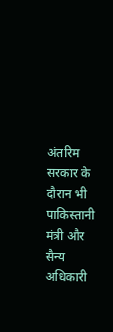अंतरिम सरकार के दौरान भी पाकिस्तानी मंत्री और सैन्य अधिकारी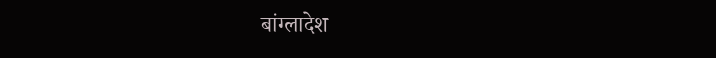बांग्लादेश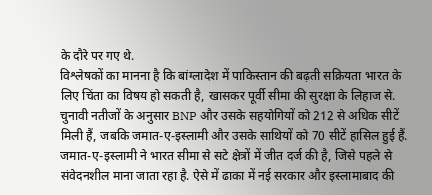के दौरे पर गए थे.
विश्लेषकों का मानना है कि बांग्लादेश में पाकिस्तान की बढ़ती सक्रियता भारत के लिए चिंता का विषय हो सकती है, खासकर पूर्वी सीमा की सुरक्षा के लिहाज से. चुनावी नतीजों के अनुसार BNP और उसके सहयोगियों को 212 से अधिक सीटें मिली हैं, जबकि जमात-ए-इस्लामी और उसके साथियों को 70 सीटें हासिल हुई हैं.
जमात-ए-इस्लामी ने भारत सीमा से सटे क्षेत्रों में जीत दर्ज की है, जिसे पहले से संवेदनशील माना जाता रहा है. ऐसे में ढाका में नई सरकार और इस्लामाबाद की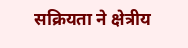सक्रियता ने क्षेत्रीय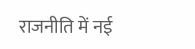राजनीति में नई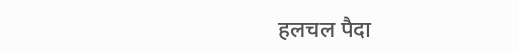हलचल पैदा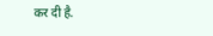कर दी है.